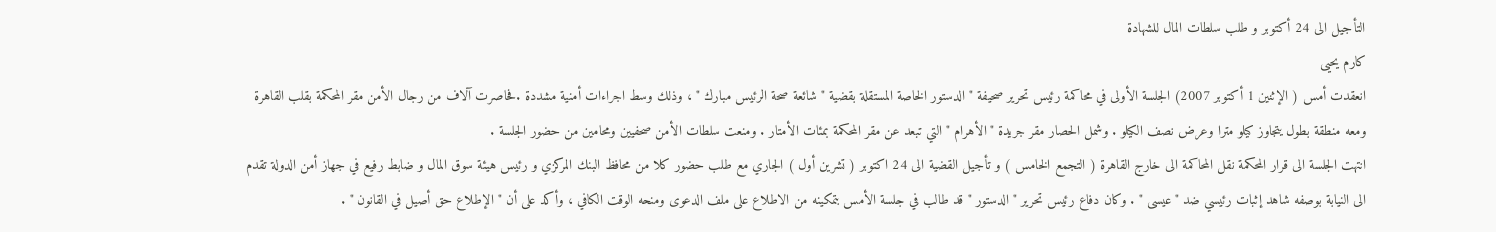التأجيل الى 24 أكتوبر و طلب سلطات المال للشهادة
كارم يحيى
انعقدت أمس ( الإثنين 1 أكتوبر 2007) الجلسة الأولى في محاكمة رئيس تحرير صحيفة " الدستور الخاصة المستقلة بقضية " شائعة صحة الرئيس مبارك " ، وذلك وسط اجراءات أمنية مشددة .فحاصرت آلاف من رجال الأمن مقر المحكمة بقلب القاهرة ومعه منطقة بطول يتجاوز كيلو مترا وعرض نصف الكيلو . وشمل الحصار مقر جريدة "الأهرام " التي تبعد عن مقر المحكمة بمئات الأمتار . ومنعت سلطات الأمن صحفيين ومحامين من حضور الجلسة .
انتهت الجلسة الى قرار المحكمة نقل المحاكمة الى خارج القاهرة ( التجمع الخامس ) و تأجيل القضية الى 24 اكتوبر ( تشرين أول ) الجاري مع طلب حضور كلا من محافظ البنك المركزي و رئيس هيئة سوق المال و ضابط رفيع في جهاز أمن الدولة تقدم الى النيابة بوصفه شاهد إثبات رئيسي ضد "عيسى " . وكان دفاع رئيس تحرير " الدستور " قد طالب في جلسة الأمس بتمكينه من الاطلاع على ملف الدعوى ومنحه الوقت الكافي ، وأكد على أن "الإطلاع حق أصيل في القانون " .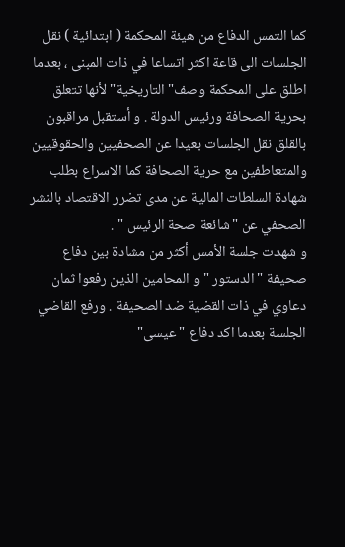كما التمس الدفاع من هيئة المحكمة ( ابتدائية ) نقل الجلسات الى قاعة اكثر اتساعا في ذات المبنى ، بعدما اطلق على المحكمة وصف" التاريخية"لأنها تتعلق بحرية الصحافة ورئيس الدولة . و أستقبل مراقبون بالقلق نقل الجلسات بعيدا عن الصحفيين والحقوقيين والمتعاطفين مع حرية الصحافة كما الاسراع بطلب شهادة السلطات المالية عن مدى تضرر الاقتصاد بالنشر الصحفي عن "شائعة صحة الرئيس " .
و شهدت جلسة الأمس أكثر من مشادة بين دفاع صحيفة " الدستور " و المحامين الذين رفعوا ثمان دعاوي في ذات القضية ضد الصحيفة . ورفع القاضي الجلسة بعدما اكد دفاع "عيسى"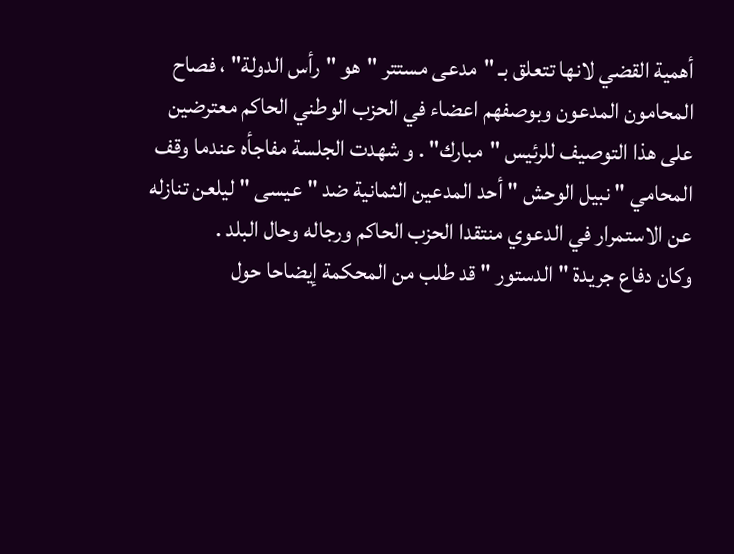أهمية القضي لانها تتعلق بـ "مدعى مستتر "هو "رأس الدولة" ، فصاح المحامون المدعون وبوصفهم اعضاء في الحزب الوطني الحاكم معترضين على هذا التوصيف للرئيس "مبارك" . و شهدت الجلسة مفاجأه عندما وقف المحامي " نبيل الوحش " أحد المدعين الثمانية ضد " عيسى " ليلعن تنازله عن الاستمرار في الدعوي منتقدا الحزب الحاكم ورجاله وحال البلد .
وكان دفاع جريدة " الدستور " قد طلب من المحكمة إيضاحا حول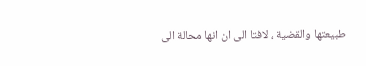طبيعتها والقضية ، لافتا الى ان انها محالة الى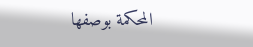المحكمة بوصفها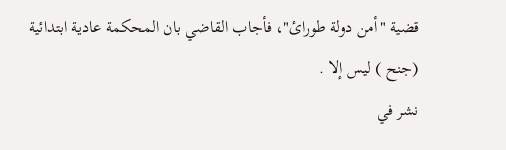قضية "أمن دولة طورائ"، فأجاب القاضي بان المحكمة عادية ابتدائية (جنح ) ليس إلا .
نشر في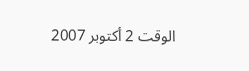الوقت 2 أكتوبر 2007